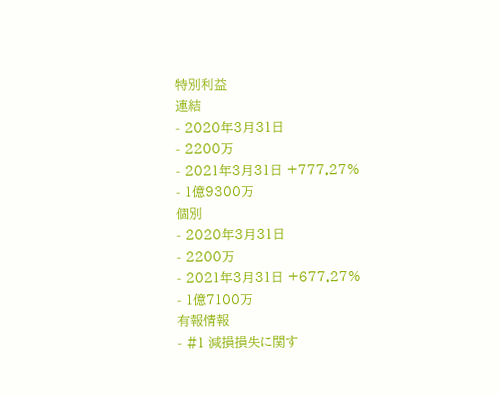特別利益
連結
- 2020年3月31日
- 2200万
- 2021年3月31日 +777.27%
- 1億9300万
個別
- 2020年3月31日
- 2200万
- 2021年3月31日 +677.27%
- 1億7100万
有報情報
- #1 減損損失に関す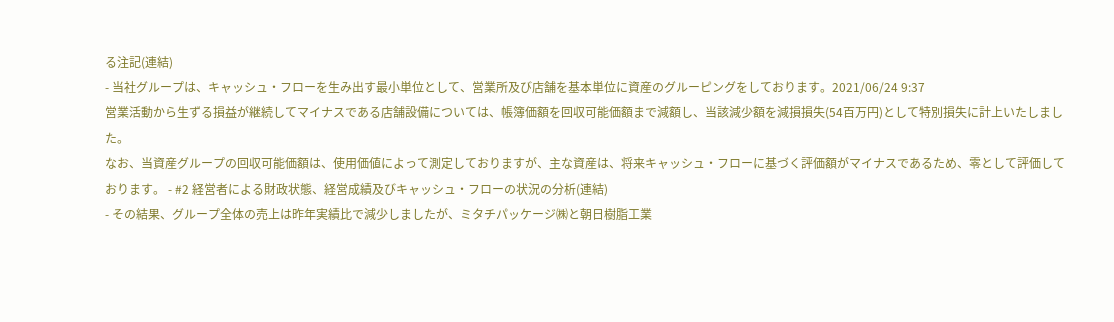る注記(連結)
- 当社グループは、キャッシュ・フローを生み出す最小単位として、営業所及び店舗を基本単位に資産のグルーピングをしております。2021/06/24 9:37
営業活動から生ずる損益が継続してマイナスである店舗設備については、帳簿価額を回収可能価額まで減額し、当該減少額を減損損失(54百万円)として特別損失に計上いたしました。
なお、当資産グループの回収可能価額は、使用価値によって測定しておりますが、主な資産は、将来キャッシュ・フローに基づく評価額がマイナスであるため、零として評価しております。 - #2 経営者による財政状態、経営成績及びキャッシュ・フローの状況の分析(連結)
- その結果、グループ全体の売上は昨年実績比で減少しましたが、ミタチパッケージ㈱と朝日樹脂工業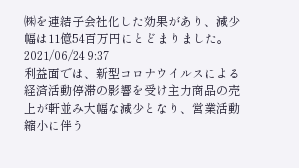㈱を連結子会社化した効果があり、減少幅は11億54百万円にとどまりました。2021/06/24 9:37
利益面では、新型コロナウイルスによる経済活動停滞の影響を受け主力商品の売上が軒並み大幅な減少となり、営業活動縮小に伴う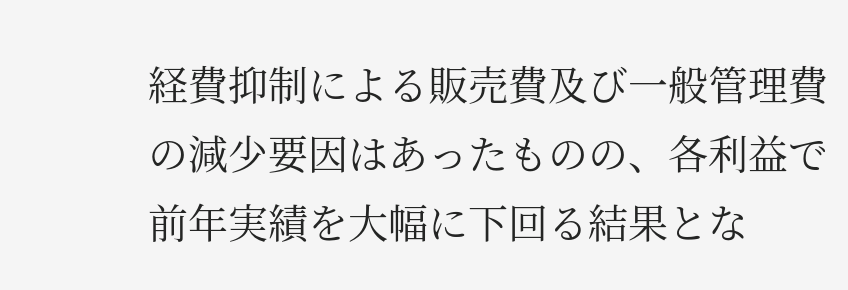経費抑制による販売費及び一般管理費の減少要因はあったものの、各利益で前年実績を大幅に下回る結果とな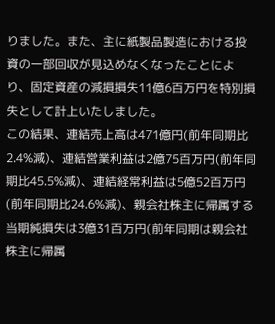りました。また、主に紙製品製造における投資の一部回収が見込めなくなったことにより、固定資産の減損損失11億6百万円を特別損失として計上いたしました。
この結果、連結売上高は471億円(前年同期比2.4%減)、連結営業利益は2億75百万円(前年同期比45.5%減)、連結経常利益は5億52百万円(前年同期比24.6%減)、親会社株主に帰属する当期純損失は3億31百万円(前年同期は親会社株主に帰属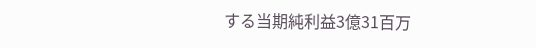する当期純利益3億31百万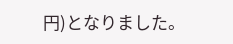円)となりました。